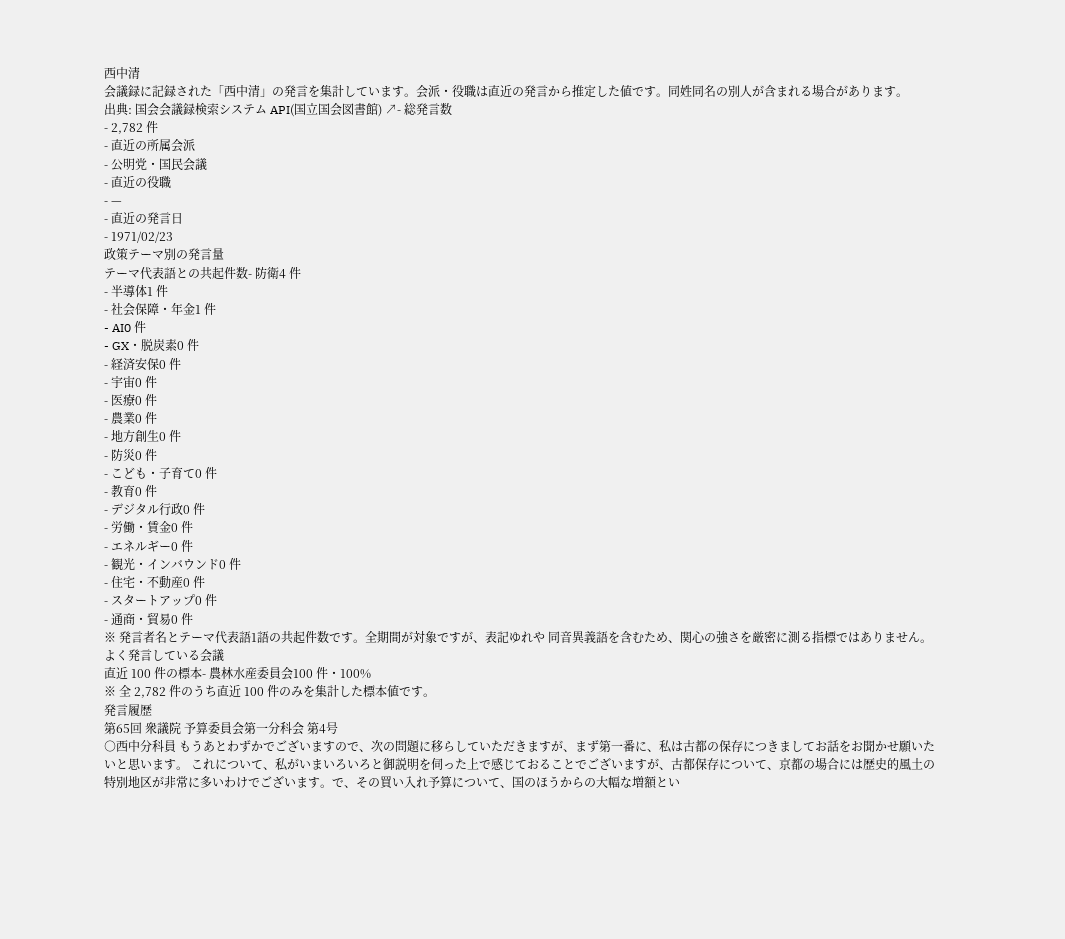西中清
会議録に記録された「西中清」の発言を集計しています。会派・役職は直近の発言から推定した値です。同姓同名の別人が含まれる場合があります。
出典: 国会会議録検索システム API(国立国会図書館) ↗- 総発言数
- 2,782 件
- 直近の所属会派
- 公明党・国民会議
- 直近の役職
- —
- 直近の発言日
- 1971/02/23
政策テーマ別の発言量
テーマ代表語との共起件数- 防衛4 件
- 半導体1 件
- 社会保障・年金1 件
- AI0 件
- GX・脱炭素0 件
- 経済安保0 件
- 宇宙0 件
- 医療0 件
- 農業0 件
- 地方創生0 件
- 防災0 件
- こども・子育て0 件
- 教育0 件
- デジタル行政0 件
- 労働・賃金0 件
- エネルギー0 件
- 観光・インバウンド0 件
- 住宅・不動産0 件
- スタートアップ0 件
- 通商・貿易0 件
※ 発言者名とテーマ代表語1語の共起件数です。全期間が対象ですが、表記ゆれや 同音異義語を含むため、関心の強さを厳密に測る指標ではありません。
よく発言している会議
直近 100 件の標本- 農林水産委員会100 件・100%
※ 全 2,782 件のうち直近 100 件のみを集計した標本値です。
発言履歴
第65回 衆議院 予算委員会第一分科会 第4号
○西中分科員 もうあとわずかでございますので、次の問題に移らしていただきますが、まず第一番に、私は古都の保存につきましてお話をお聞かせ願いたいと思います。 これについて、私がいまいろいろと御説明を伺った上で感じておることでございますが、古都保存について、京都の場合には歴史的風土の特別地区が非常に多いわけでございます。で、その買い入れ予算について、国のほうからの大幅な増額とい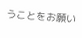うことをお願い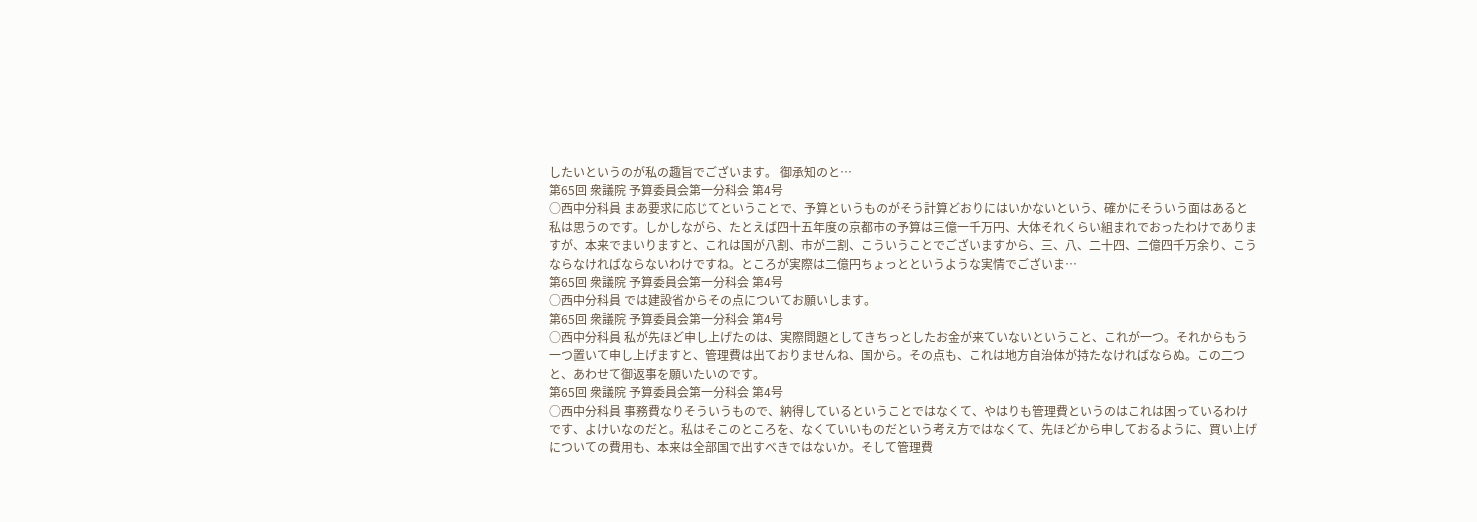したいというのが私の趣旨でございます。 御承知のと…
第65回 衆議院 予算委員会第一分科会 第4号
○西中分科員 まあ要求に応じてということで、予算というものがそう計算どおりにはいかないという、確かにそういう面はあると私は思うのです。しかしながら、たとえば四十五年度の京都市の予算は三億一千万円、大体それくらい組まれでおったわけでありますが、本来でまいりますと、これは国が八割、市が二割、こういうことでございますから、三、八、二十四、二億四千万余り、こうならなければならないわけですね。ところが実際は二億円ちょっとというような実情でございま…
第65回 衆議院 予算委員会第一分科会 第4号
○西中分科員 では建設省からその点についてお願いします。
第65回 衆議院 予算委員会第一分科会 第4号
○西中分科員 私が先ほど申し上げたのは、実際問題としてきちっとしたお金が来ていないということ、これが一つ。それからもう一つ置いて申し上げますと、管理費は出ておりませんね、国から。その点も、これは地方自治体が持たなければならぬ。この二つと、あわせて御返事を願いたいのです。
第65回 衆議院 予算委員会第一分科会 第4号
○西中分科員 事務費なりそういうもので、納得しているということではなくて、やはりも管理費というのはこれは困っているわけです、よけいなのだと。私はそこのところを、なくていいものだという考え方ではなくて、先ほどから申しておるように、買い上げについての費用も、本来は全部国で出すべきではないか。そして管理費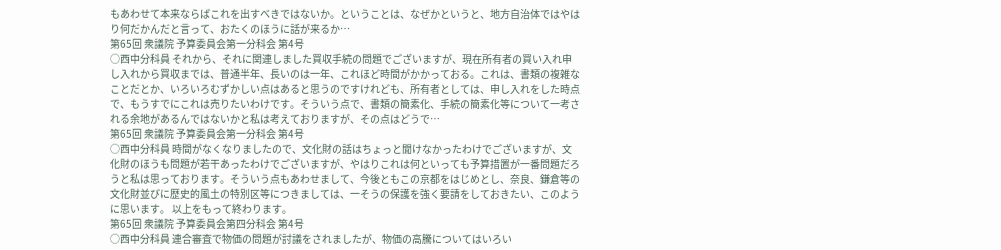もあわせて本来ならばこれを出すべきではないか。ということは、なぜかというと、地方自治体ではやはり何だかんだと言って、おたくのほうに話が来るか…
第65回 衆議院 予算委員会第一分科会 第4号
○西中分科員 それから、それに関連しました買収手続の問題でございますが、現在所有者の買い入れ申し入れから買収までは、普通半年、長いのは一年、これほど時間がかかっておる。これは、書類の複雑なことだとか、いろいろむずかしい点はあると思うのですけれども、所有者としては、申し入れをした時点で、もうすでにこれは売りたいわけです。そういう点で、書類の簡素化、手続の簡素化等について一考される余地があるんではないかと私は考えておりますが、その点はどうで…
第65回 衆議院 予算委員会第一分科会 第4号
○西中分科員 時間がなくなりましたので、文化財の話はちょっと聞けなかったわけでございますが、文化財のほうも問題が若干あったわけでございますが、やはりこれは何といっても予算措置が一番問題だろうと私は思っております。そういう点もあわせまして、今後ともこの京都をはじめとし、奈良、鎌倉等の文化財並びに歴史的風土の特別区等につきましては、一そうの保護を強く要請をしておきたい、このように思います。 以上をもって終わります。
第65回 衆議院 予算委員会第四分科会 第4号
○西中分科員 連合審査で物価の問題が討議をされましたが、物価の高騰についてはいろい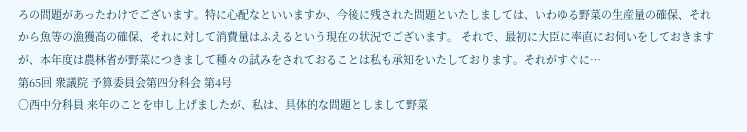ろの問題があったわけでございます。特に心配なといいますか、今後に残された問題といたしましては、いわゆる野菜の生産量の確保、それから魚等の漁獲高の確保、それに対して消費量はふえるという現在の状況でございます。 それで、最初に大臣に率直にお伺いをしておきますが、本年度は農林省が野菜につきまして種々の試みをされておることは私も承知をいたしております。それがすぐに…
第65回 衆議院 予算委員会第四分科会 第4号
○西中分科員 来年のことを申し上げましたが、私は、具体的な問題としまして野菜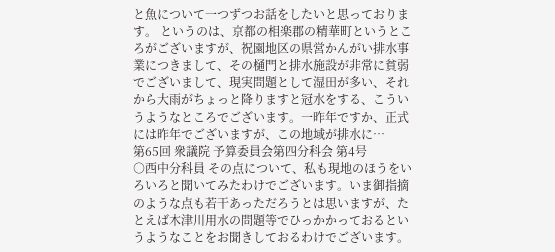と魚について一つずつお話をしたいと思っております。 というのは、京都の相楽郡の精華町というところがございますが、祝園地区の県営かんがい排水事業につきまして、その樋門と排水施設が非常に貧弱でございまして、現実問題として湿田が多い、それから大雨がちょっと降りますと冠水をする、こういうようなところでございます。一昨年ですか、正式には昨年でございますが、この地域が排水に…
第65回 衆議院 予算委員会第四分科会 第4号
○西中分科員 その点について、私も現地のほうをいろいろと聞いてみたわけでございます。いま御指摘のような点も若干あっただろうとは思いますが、たとえば木津川用水の問題等でひっかかっておるというようなことをお聞きしておるわけでございます。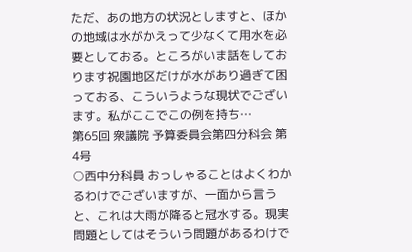ただ、あの地方の状況としますと、ほかの地域は水がかえって少なくて用水を必要としておる。ところがいま話をしております祝園地区だけが水があり過ぎて困っておる、こういうような現状でございます。私がここでこの例を持ち…
第65回 衆議院 予算委員会第四分科会 第4号
○西中分科員 おっしゃることはよくわかるわけでございますが、一面から言うと、これは大雨が降ると冠水する。現実問題としてはそういう問題があるわけで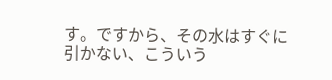す。ですから、その水はすぐに引かない、こういう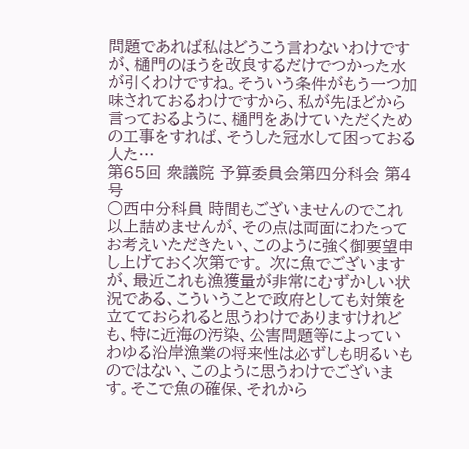問題であれば私はどうこう言わないわけですが、樋門のほうを改良するだけでつかった水が引くわけですね。そういう条件がもう一つ加味されておるわけですから、私が先ほどから言っておるように、樋門をあけていただくための工事をすれば、そうした冠水して困っておる人た…
第65回 衆議院 予算委員会第四分科会 第4号
○西中分科員 時間もございませんのでこれ以上詰めませんが、その点は両面にわたってお考えいただきたい、このように強く御要望申し上げておく次第です。 次に魚でございますが、最近これも漁獲量が非常にむずかしい状況である、こういうことで政府としても対策を立てておられると思うわけでありますけれども、特に近海の汚染、公害問題等によっていわゆる沿岸漁業の将来性は必ずしも明るいものではない、このように思うわけでございます。そこで魚の確保、それから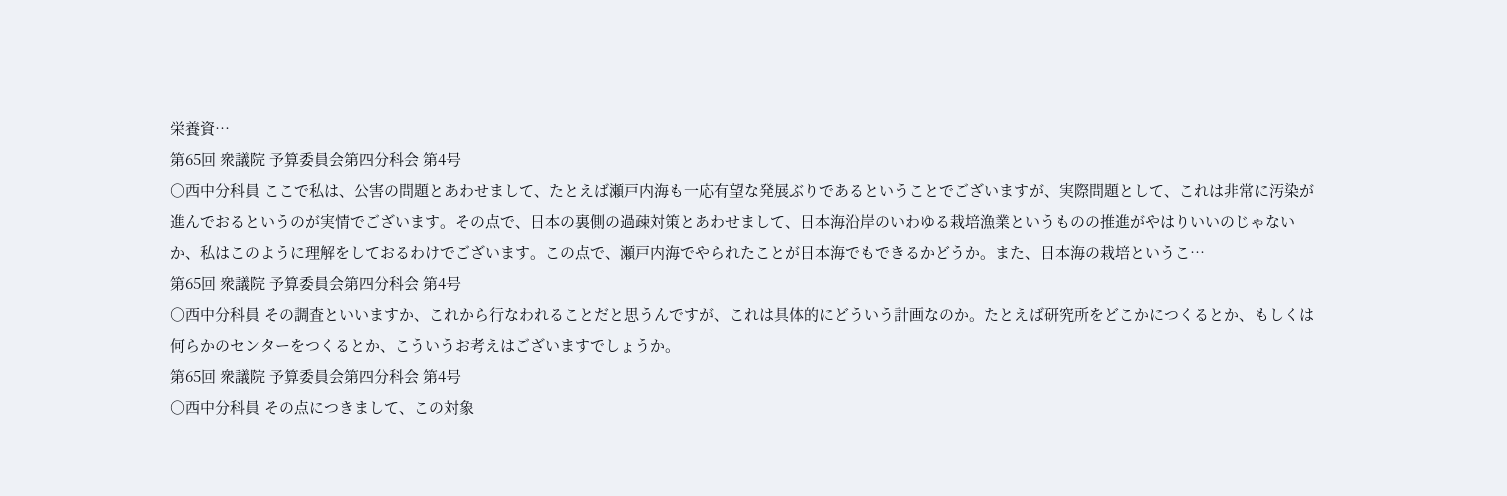栄養資…
第65回 衆議院 予算委員会第四分科会 第4号
○西中分科員 ここで私は、公害の問題とあわせまして、たとえば瀬戸内海も一応有望な発展ぶりであるということでございますが、実際問題として、これは非常に汚染が進んでおるというのが実情でございます。その点で、日本の裏側の過疎対策とあわせまして、日本海沿岸のいわゆる栽培漁業というものの推進がやはりいいのじゃないか、私はこのように理解をしておるわけでございます。この点で、瀬戸内海でやられたことが日本海でもできるかどうか。また、日本海の栽培というこ…
第65回 衆議院 予算委員会第四分科会 第4号
○西中分科員 その調査といいますか、これから行なわれることだと思うんですが、これは具体的にどういう計画なのか。たとえば研究所をどこかにつくるとか、もしくは何らかのセンターをつくるとか、こういうお考えはございますでしょうか。
第65回 衆議院 予算委員会第四分科会 第4号
○西中分科員 その点につきまして、この対象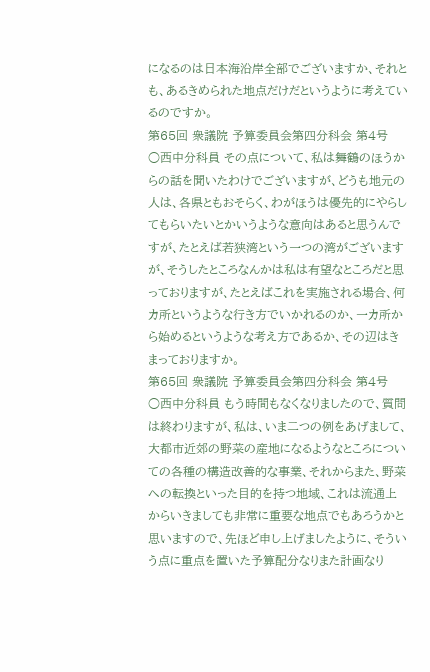になるのは日本海沿岸全部でございますか、それとも、あるきめられた地点だけだというように考えているのですか。
第65回 衆議院 予算委員会第四分科会 第4号
○西中分科員 その点について、私は舞鶴のほうからの話を聞いたわけでございますが、どうも地元の人は、各県ともおそらく、わがほうは優先的にやらしてもらいたいとかいうような意向はあると思うんですが、たとえば若狭湾という一つの湾がございますが、そうしたところなんかは私は有望なところだと思っておりますが、たとえばこれを実施される場合、何カ所というような行き方でいかれるのか、一カ所から始めるというような考え方であるか、その辺はきまっておりますか。
第65回 衆議院 予算委員会第四分科会 第4号
○西中分科員 もう時間もなくなりましたので、質問は終わりますが、私は、いま二つの例をあげまして、大都市近郊の野菜の産地になるようなところについての各種の構造改善的な事業、それからまた、野菜への転換といった目的を持つ地域、これは流通上からいきましても非常に重要な地点でもあろうかと思いますので、先ほど申し上げましたように、そういう点に重点を置いた予算配分なりまた計画なり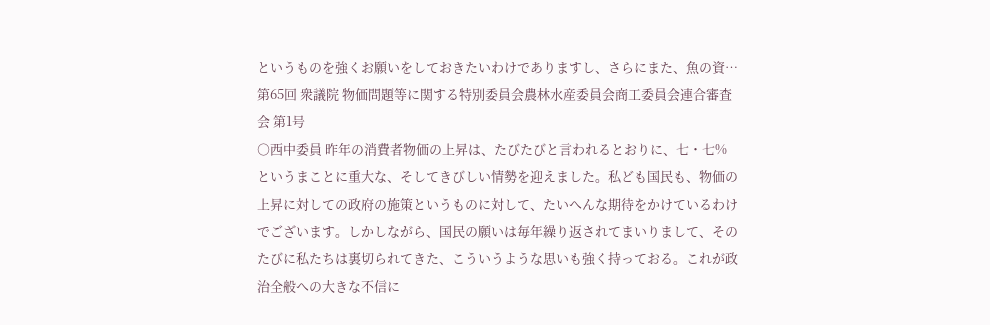というものを強くお願いをしておきたいわけでありますし、さらにまた、魚の資…
第65回 衆議院 物価問題等に関する特別委員会農林水産委員会商工委員会連合審査会 第1号
○西中委員 昨年の消費者物価の上昇は、たびたびと言われるとおりに、七・七%というまことに重大な、そしてきびしい情勢を迎えました。私ども国民も、物価の上昇に対しての政府の施策というものに対して、たいへんな期待をかけているわけでございます。しかしながら、国民の願いは毎年繰り返されてまいりまして、そのたびに私たちは裏切られてきた、こういうような思いも強く持っておる。これが政治全般への大きな不信に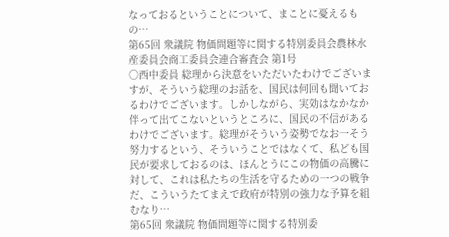なっておるということについて、まことに憂えるもの…
第65回 衆議院 物価問題等に関する特別委員会農林水産委員会商工委員会連合審査会 第1号
○西中委員 総理から決意をいただいたわけでございますが、そういう総理のお話を、国民は何回も聞いておるわけでございます。しかしながら、実効はなかなか伴って出てこないというところに、国民の不信があるわけでございます。総理がそういう姿勢でなお一そう努力するという、そういうことではなくて、私ども国民が要求しておるのは、ほんとうにこの物価の高騰に対して、これは私たちの生活を守るための一つの戦争だ、こういうたてまえで政府が特別の強力な予算を組むなり…
第65回 衆議院 物価問題等に関する特別委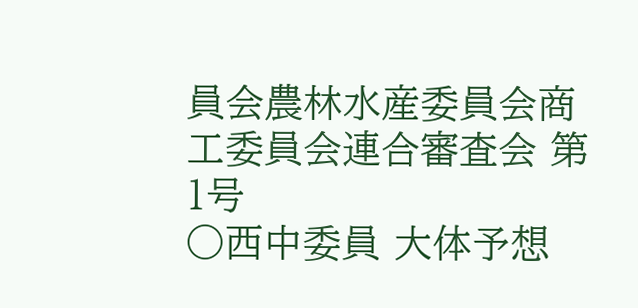員会農林水産委員会商工委員会連合審査会 第1号
○西中委員 大体予想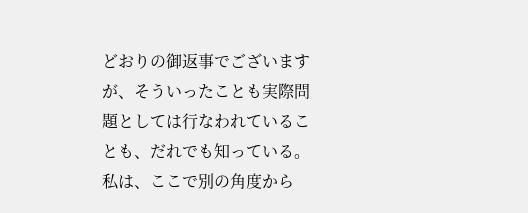どおりの御返事でございますが、そういったことも実際問題としては行なわれていることも、だれでも知っている。 私は、ここで別の角度から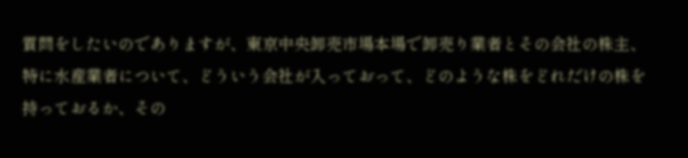質問をしたいのでありますが、東京中央卸売市場本場で卸売り業者とその会社の株主、特に水産業者について、どういう会社が入っておって、どのような株をどれだけの株を持っておるか、その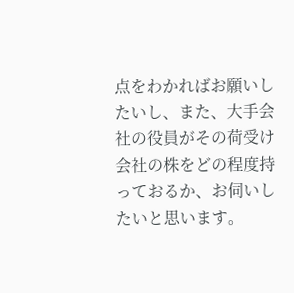点をわかればお願いしたいし、また、大手会社の役員がその荷受け会社の株をどの程度持っておるか、お伺いしたいと思います。